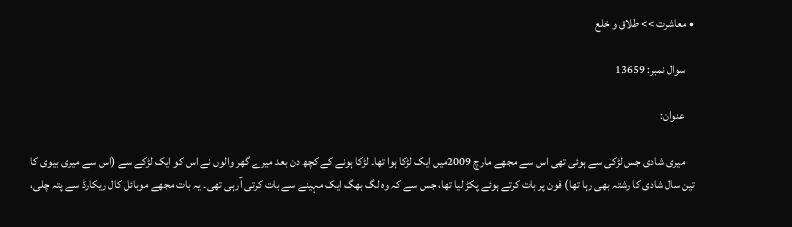• معاشرت >> طلاق و خلع

    سوال نمبر: 13659

    عنوان:

    میری شادی جس لڑکی سے ہوئی تھی اس سے مجھے مارچ 2009میں ایک لڑکا ہوا تھا۔ لڑکا ہونے کے کچھ دن بعد میرے گھر والوں نے اس کو ایک لڑکے سے (اس سے میری بیوی کا تین سال شادی کا رشتہ بھی رہا تھا) فون پر بات کرتے ہوئے پکڑ لیا تھا، جس سے کہ وہ لگ بھگ ایک مہینے سے بات کرتی آرہی تھی۔ یہ بات مجھے موبائل کال ریکارڈ سے پتہ چلی،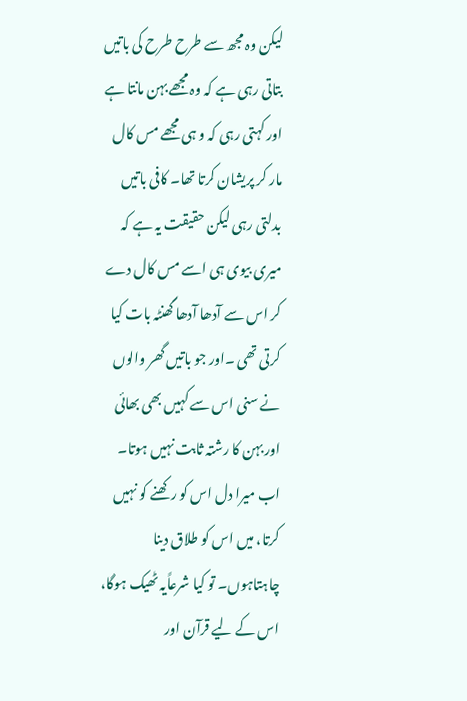لیکن وہ مجھ سے طرح طرح کی باتیں بتاتی رہی ہے کہ وہ مجھے بہن مانتا ہے اور کہتی رہی کہ و ہی مجھے مس کال مار کر پریشان کرتا تھا۔ کافی باتیں بدلتی رہی لیکن حقیقت یہ ہے کہ میری بیوی ہی اسے مس کال دے کر اس سے آدھا آدھا گھنٹہ بات کیا کرتی تھی ۔اور جو باتیں گھر والوں نے سنی اس سے کہیں بھی بھائی اور بہن کا رشتہ ثابت نہیں ہوتا۔ اب میرا دل اس کو رکھنے کو نہیں کرتا، میں اس کو طلاق دینا چاہتاہوں۔ تو کیا شرعاًیہ ٹھیک ہوگا، اس کے لیے قرآن اور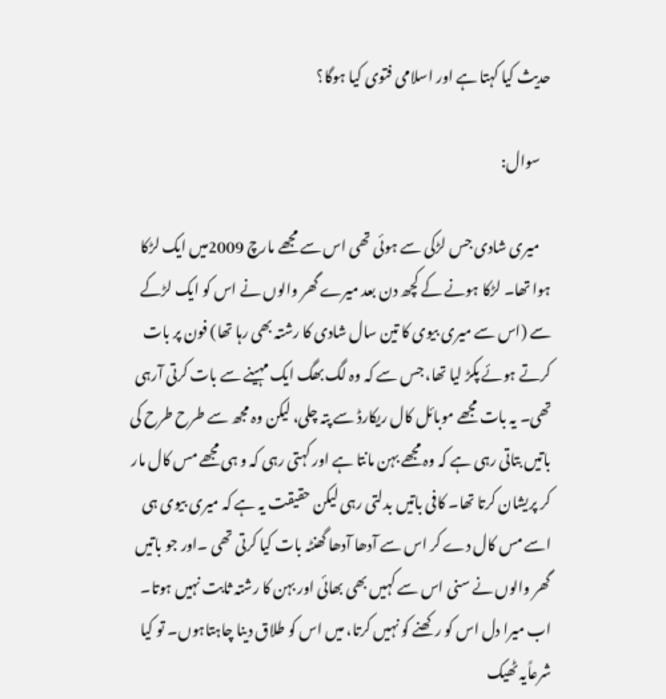حدیث کیا کہتا ہے اور اسلامی فتوی کیا ہوگا؟

    سوال:

    میری شادی جس لڑکی سے ہوئی تھی اس سے مجھے مارچ 2009میں ایک لڑکا ہوا تھا۔ لڑکا ہونے کے کچھ دن بعد میرے گھر والوں نے اس کو ایک لڑکے سے (اس سے میری بیوی کا تین سال شادی کا رشتہ بھی رہا تھا) فون پر بات کرتے ہوئے پکڑ لیا تھا، جس سے کہ وہ لگ بھگ ایک مہینے سے بات کرتی آرہی تھی۔ یہ بات مجھے موبائل کال ریکارڈ سے پتہ چلی، لیکن وہ مجھ سے طرح طرح کی باتیں بتاتی رہی ہے کہ وہ مجھے بہن مانتا ہے اور کہتی رہی کہ و ہی مجھے مس کال مار کر پریشان کرتا تھا۔ کافی باتیں بدلتی رہی لیکن حقیقت یہ ہے کہ میری بیوی ہی اسے مس کال دے کر اس سے آدھا آدھا گھنٹہ بات کیا کرتی تھی ۔اور جو باتیں گھر والوں نے سنی اس سے کہیں بھی بھائی اور بہن کا رشتہ ثابت نہیں ہوتا۔ اب میرا دل اس کو رکھنے کو نہیں کرتا، میں اس کو طلاق دینا چاہتاہوں۔ تو کیا شرعاًیہ ٹھیک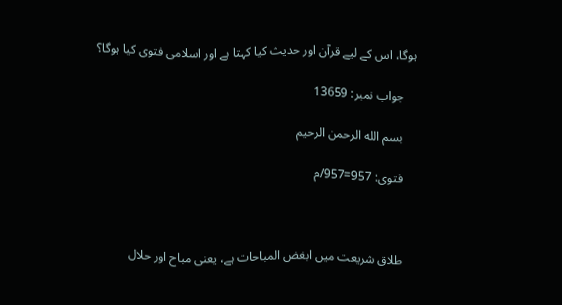ہوگا، اس کے لیے قرآن اور حدیث کیا کہتا ہے اور اسلامی فتوی کیا ہوگا؟

    جواب نمبر: 13659

    بسم الله الرحمن الرحيم

    فتوی: 957=957/م



    طلاق شریعت میں ابغض المباحات ہے، یعنی مباح اور حلال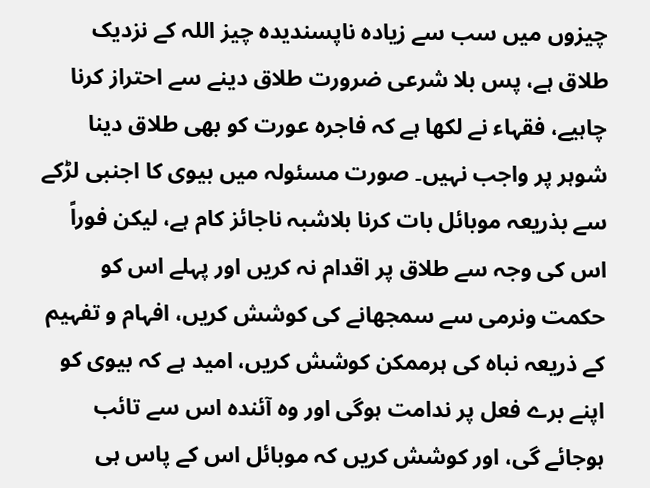چیزوں میں سب سے زیادہ ناپسندیدہ چیز اللہ کے نزدیک طلاق ہے، پس بلا شرعی ضرورت طلاق دینے سے احتراز کرنا چاہیے، فقہاء نے لکھا ہے کہ فاجرہ عورت کو بھی طلاق دینا شوہر پر واجب نہیں۔ صورت مسئولہ میں بیوی کا اجنبی لڑکے سے بذریعہ موبائل بات کرنا بلاشبہ ناجائز کام ہے، لیکن فوراً اس کی وجہ سے طلاق پر اقدام نہ کریں اور پہلے اس کو حکمت ونرمی سے سمجھانے کی کوشش کریں، افہام و تفہیم کے ذریعہ نباہ کی ہرممکن کوشش کریں، امید ہے کہ بیوی کو اپنے برے فعل پر ندامت ہوگی اور وہ آئندہ اس سے تائب ہوجائے گی، اور کوشش کریں کہ موبائل اس کے پاس ہی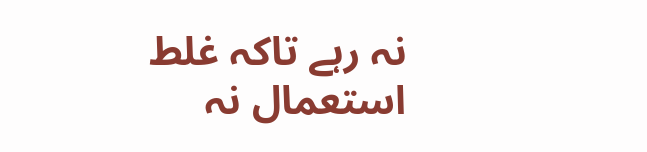نہ رہے تاکہ غلط استعمال نہ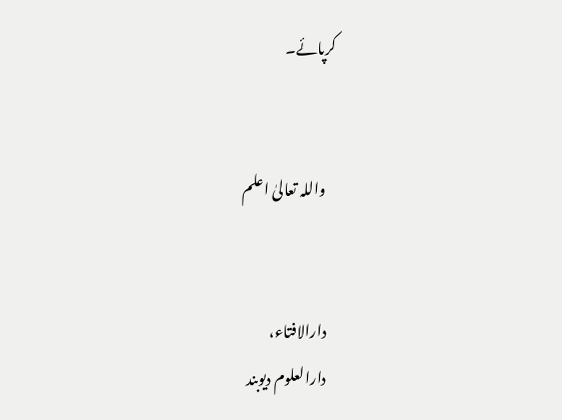کرپائے۔


    واللہ تعالیٰ اعلم


    دارالافتاء،
    دارالعلوم دیوبند